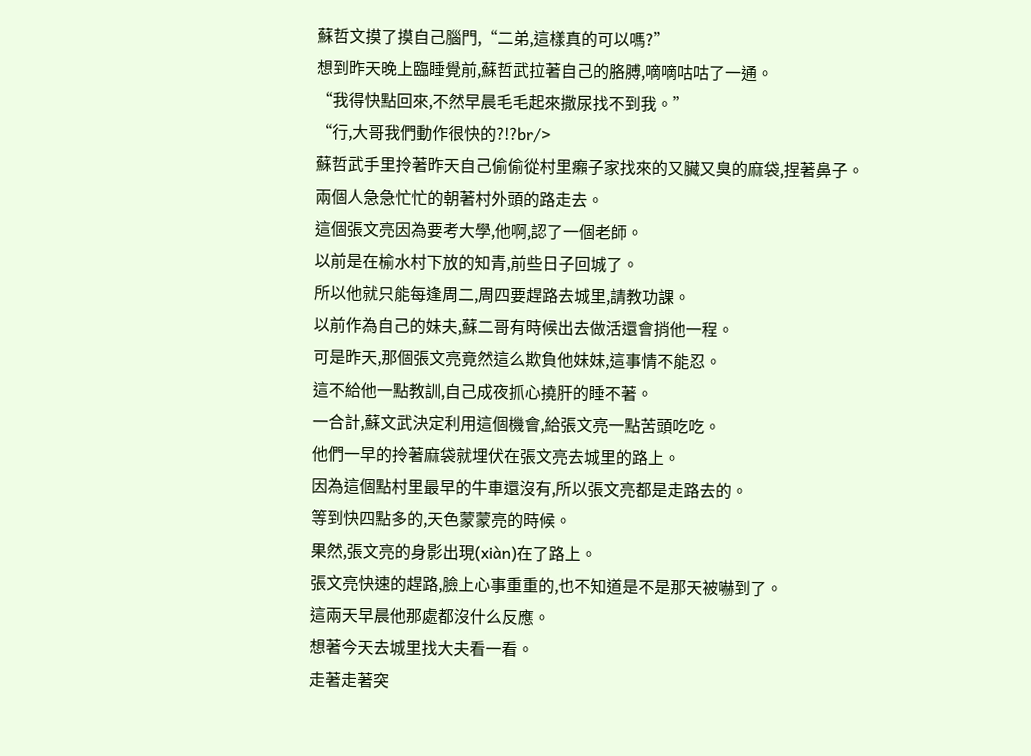蘇哲文摸了摸自己腦門,“二弟,這樣真的可以嗎?”
想到昨天晚上臨睡覺前,蘇哲武拉著自己的胳膊,嘀嘀咕咕了一通。
“我得快點回來,不然早晨毛毛起來撒尿找不到我。”
“行,大哥我們動作很快的?!?br/>
蘇哲武手里拎著昨天自己偷偷從村里癩子家找來的又臟又臭的麻袋,捏著鼻子。
兩個人急急忙忙的朝著村外頭的路走去。
這個張文亮因為要考大學,他啊,認了一個老師。
以前是在榆水村下放的知青,前些日子回城了。
所以他就只能每逢周二,周四要趕路去城里,請教功課。
以前作為自己的妹夫,蘇二哥有時候出去做活還會捎他一程。
可是昨天,那個張文亮竟然這么欺負他妹妹,這事情不能忍。
這不給他一點教訓,自己成夜抓心撓肝的睡不著。
一合計,蘇文武決定利用這個機會,給張文亮一點苦頭吃吃。
他們一早的拎著麻袋就埋伏在張文亮去城里的路上。
因為這個點村里最早的牛車還沒有,所以張文亮都是走路去的。
等到快四點多的,天色蒙蒙亮的時候。
果然,張文亮的身影出現(xiàn)在了路上。
張文亮快速的趕路,臉上心事重重的,也不知道是不是那天被嚇到了。
這兩天早晨他那處都沒什么反應。
想著今天去城里找大夫看一看。
走著走著突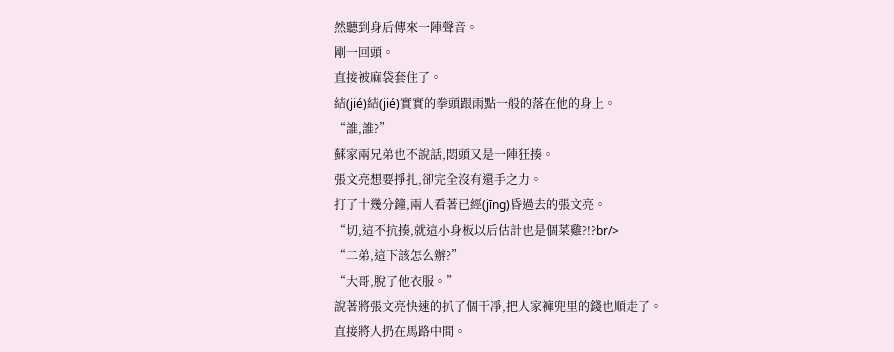然聽到身后傳來一陣聲音。
剛一回頭。
直接被麻袋套住了。
結(jié)結(jié)實實的拳頭跟雨點一般的落在他的身上。
“誰,誰?”
蘇家兩兄弟也不說話,悶頭又是一陣狂揍。
張文亮想要掙扎,卻完全沒有還手之力。
打了十幾分鐘,兩人看著已經(jīng)昏過去的張文亮。
“切,這不抗揍,就這小身板以后估計也是個菜雞?!?br/>
“二弟,這下該怎么辦?”
“大哥,脫了他衣服。”
說著將張文亮快速的扒了個干凈,把人家褲兜里的錢也順走了。
直接將人扔在馬路中間。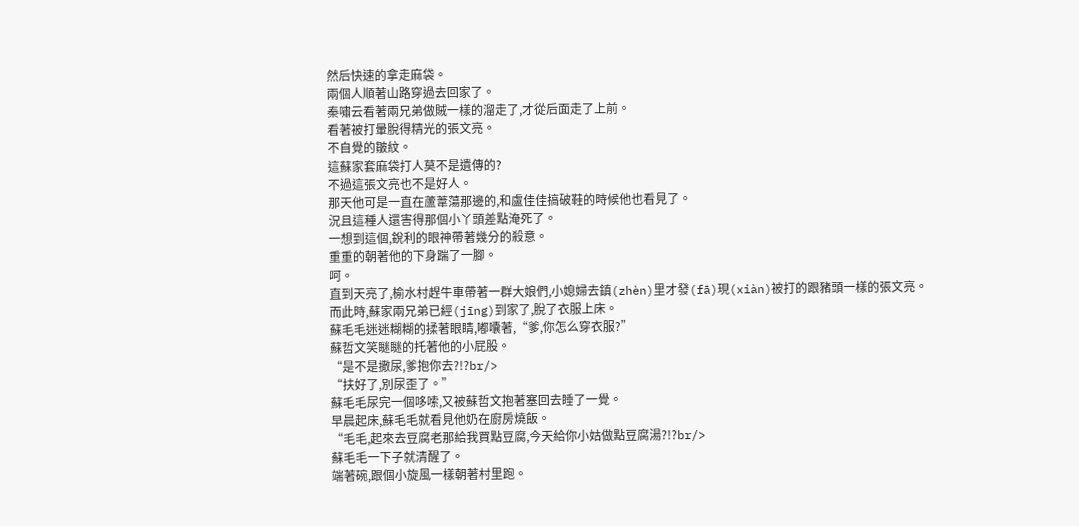然后快速的拿走麻袋。
兩個人順著山路穿過去回家了。
秦嘯云看著兩兄弟做賊一樣的溜走了,才從后面走了上前。
看著被打暈脫得精光的張文亮。
不自覺的皺紋。
這蘇家套麻袋打人莫不是遺傳的?
不過這張文亮也不是好人。
那天他可是一直在蘆葦蕩那邊的,和盧佳佳搞破鞋的時候他也看見了。
況且這種人還害得那個小丫頭差點淹死了。
一想到這個,銳利的眼神帶著幾分的殺意。
重重的朝著他的下身踹了一腳。
呵。
直到天亮了,榆水村趕牛車帶著一群大娘們,小媳婦去鎮(zhèn)里才發(fā)現(xiàn)被打的跟豬頭一樣的張文亮。
而此時,蘇家兩兄弟已經(jīng)到家了,脫了衣服上床。
蘇毛毛迷迷糊糊的揉著眼睛,嘟囔著,“爹,你怎么穿衣服?”
蘇哲文笑瞇瞇的托著他的小屁股。
“是不是撒尿,爹抱你去?!?br/>
“扶好了,別尿歪了。”
蘇毛毛尿完一個哆嗦,又被蘇哲文抱著塞回去睡了一覺。
早晨起床,蘇毛毛就看見他奶在廚房燒飯。
“毛毛,起來去豆腐老那給我買點豆腐,今天給你小姑做點豆腐湯?!?br/>
蘇毛毛一下子就清醒了。
端著碗,跟個小旋風一樣朝著村里跑。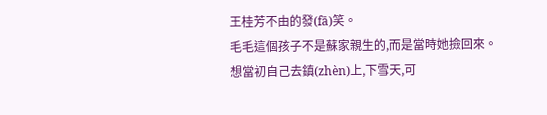王桂芳不由的發(fā)笑。
毛毛這個孩子不是蘇家親生的,而是當時她撿回來。
想當初自己去鎮(zhèn)上,下雪天,可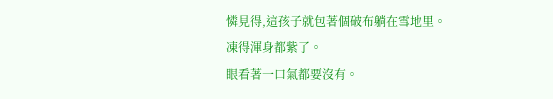憐見得,這孩子就包著個破布躺在雪地里。
凍得渾身都紫了。
眼看著一口氣都要沒有。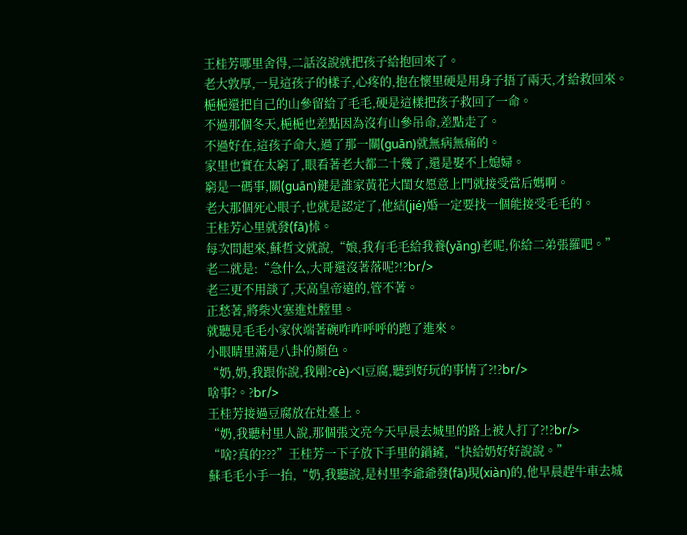王桂芳哪里舍得,二話沒說就把孩子給抱回來了。
老大敦厚,一見這孩子的樣子,心疼的,抱在懷里硬是用身子捂了兩天,才給救回來。
梔梔還把自己的山參留給了毛毛,硬是這樣把孩子救回了一命。
不過那個冬天,梔梔也差點因為沒有山參吊命,差點走了。
不過好在,這孩子命大,過了那一關(guān)就無病無痛的。
家里也實在太窮了,眼看著老大都二十幾了,還是娶不上媳婦。
窮是一碼事,關(guān)鍵是誰家黃花大閨女愿意上門就接受當后媽啊。
老大那個死心眼子,也就是認定了,他結(jié)婚一定要找一個能接受毛毛的。
王桂芳心里就發(fā)怵。
每次問起來,蘇哲文就說,“娘,我有毛毛給我養(yǎng)老呢,你給二弟張羅吧。”
老二就是:“急什么,大哥還沒著落呢?!?br/>
老三更不用談了,天高皇帝遠的,管不著。
正愁著,將柴火塞進灶膛里。
就聽見毛毛小家伙端著碗咋咋呼呼的跑了進來。
小眼睛里滿是八卦的顏色。
“奶,奶,我跟你說,我剛?cè)ベI豆腐,聽到好玩的事情了?!?br/>
啥事?。?br/>
王桂芳接過豆腐放在灶臺上。
“奶,我聽村里人說,那個張文亮今天早晨去城里的路上被人打了?!?br/>
“啥?真的???”王桂芳一下子放下手里的鍋鏟,“快給奶好好說說。”
蘇毛毛小手一抬,“奶,我聽說,是村里李爺爺發(fā)現(xiàn)的,他早晨趕牛車去城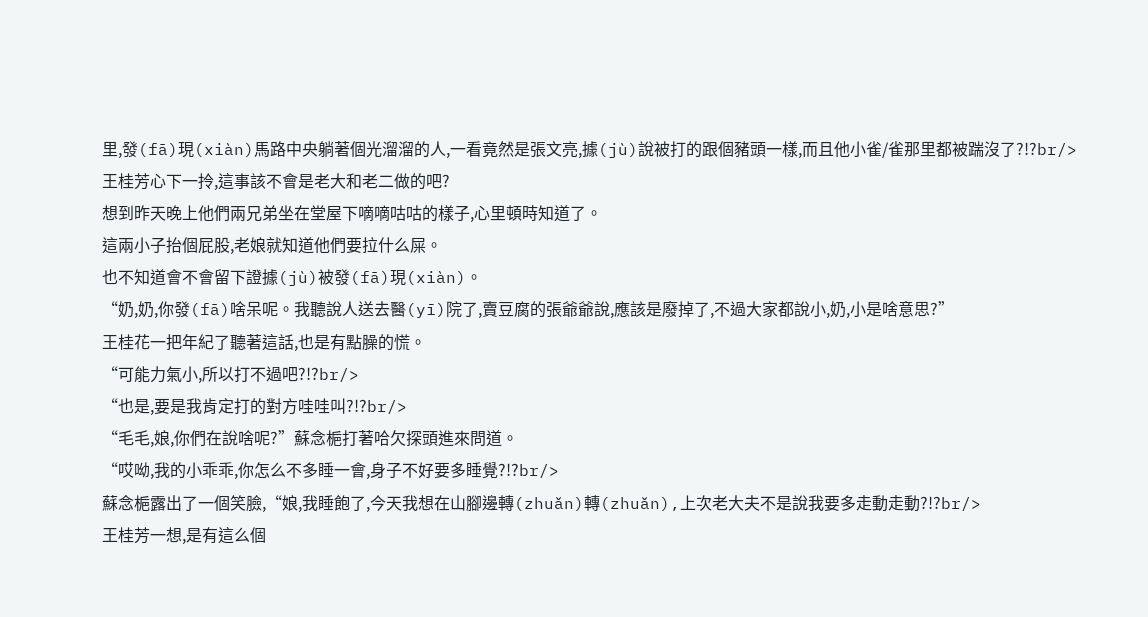里,發(fā)現(xiàn)馬路中央躺著個光溜溜的人,一看竟然是張文亮,據(jù)說被打的跟個豬頭一樣,而且他小雀/雀那里都被踹沒了?!?br/>
王桂芳心下一拎,這事該不會是老大和老二做的吧?
想到昨天晚上他們兩兄弟坐在堂屋下嘀嘀咕咕的樣子,心里頓時知道了。
這兩小子抬個屁股,老娘就知道他們要拉什么屎。
也不知道會不會留下證據(jù)被發(fā)現(xiàn)。
“奶,奶,你發(fā)啥呆呢。我聽說人送去醫(yī)院了,賣豆腐的張爺爺說,應該是廢掉了,不過大家都說小,奶,小是啥意思?”
王桂花一把年紀了聽著這話,也是有點臊的慌。
“可能力氣小,所以打不過吧?!?br/>
“也是,要是我肯定打的對方哇哇叫?!?br/>
“毛毛,娘,你們在說啥呢?”蘇念梔打著哈欠探頭進來問道。
“哎呦,我的小乖乖,你怎么不多睡一會,身子不好要多睡覺?!?br/>
蘇念梔露出了一個笑臉,“娘,我睡飽了,今天我想在山腳邊轉(zhuǎn)轉(zhuǎn),上次老大夫不是說我要多走動走動?!?br/>
王桂芳一想,是有這么個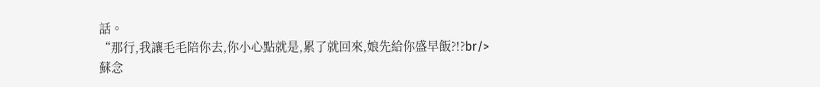話。
“那行,我讓毛毛陪你去,你小心點就是,累了就回來,娘先給你盛早飯?!?br/>
蘇念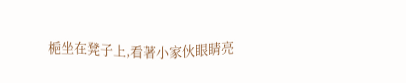梔坐在凳子上,看著小家伙眼睛亮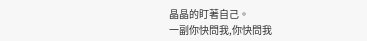晶晶的盯著自己。
一副你快問我,你快問我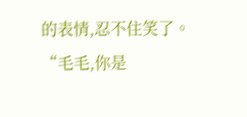的表情,忍不住笑了。
“毛毛,你是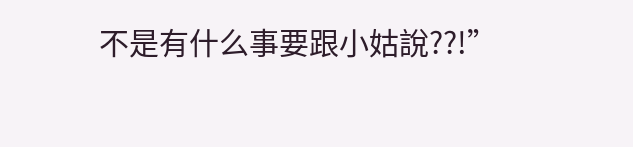不是有什么事要跟小姑說??!”